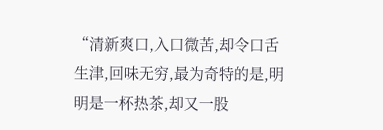“清新爽口,入口微苦,却令口舌生津,回味无穷,最为奇特的是,明明是一杯热茶,却又一股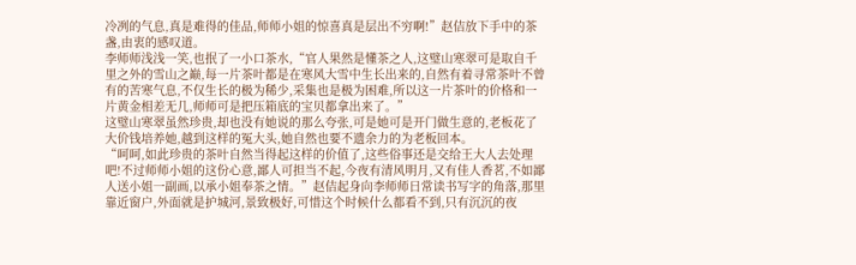冷冽的气息,真是难得的佳品,师师小姐的惊喜真是层出不穷啊!”赵佶放下手中的茶盏,由衷的感叹道。
李师师浅浅一笑,也抿了一小口茶水,“官人果然是懂茶之人,这璧山寒翠可是取自千里之外的雪山之巅,每一片茶叶都是在寒风大雪中生长出来的,自然有着寻常茶叶不曾有的苦寒气息,不仅生长的极为稀少,采集也是极为困难,所以这一片茶叶的价格和一片黄金相差无几,师师可是把压箱底的宝贝都拿出来了。”
这璧山寒翠虽然珍贵,却也没有她说的那么夸张,可是她可是开门做生意的,老板花了大价钱培养她,越到这样的冤大头,她自然也要不遗余力的为老板回本。
“呵呵,如此珍贵的茶叶自然当得起这样的价值了,这些俗事还是交给王大人去处理吧!不过师师小姐的这份心意,鄙人可担当不起,今夜有清风明月,又有佳人香茗,不如鄙人送小姐一副画,以承小姐奉茶之情。”赵佶起身向李师师日常读书写字的角落,那里靠近窗户,外面就是护城河,景致极好,可惜这个时候什么都看不到,只有沉沉的夜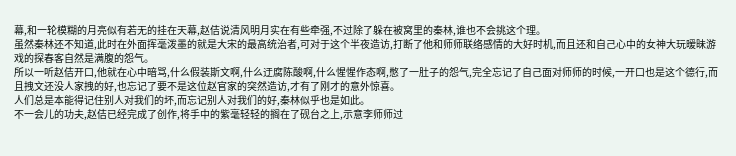幕,和一轮模糊的月亮似有若无的挂在天幕,赵佶说清风明月实在有些牵强,不过除了躲在被窝里的秦林,谁也不会挑这个理。
虽然秦林还不知道,此时在外面挥毫泼墨的就是大宋的最高统治者,可对于这个半夜造访,打断了他和师师联络感情的大好时机,而且还和自己心中的女神大玩暧昧游戏的探春客自然是满腹的怨气。
所以一听赵佶开口,他就在心中暗骂,什么假装斯文啊,什么迂腐陈酸啊,什么惺惺作态啊,憋了一肚子的怨气,完全忘记了自己面对师师的时候,一开口也是这个德行,而且拽文还没人家拽的好,也忘记了要不是这位赵官家的突然造访,才有了刚才的意外惊喜。
人们总是本能得记住别人对我们的坏,而忘记别人对我们的好,秦林似乎也是如此。
不一会儿的功夫,赵佶已经完成了创作,将手中的紫毫轻轻的搁在了砚台之上,示意李师师过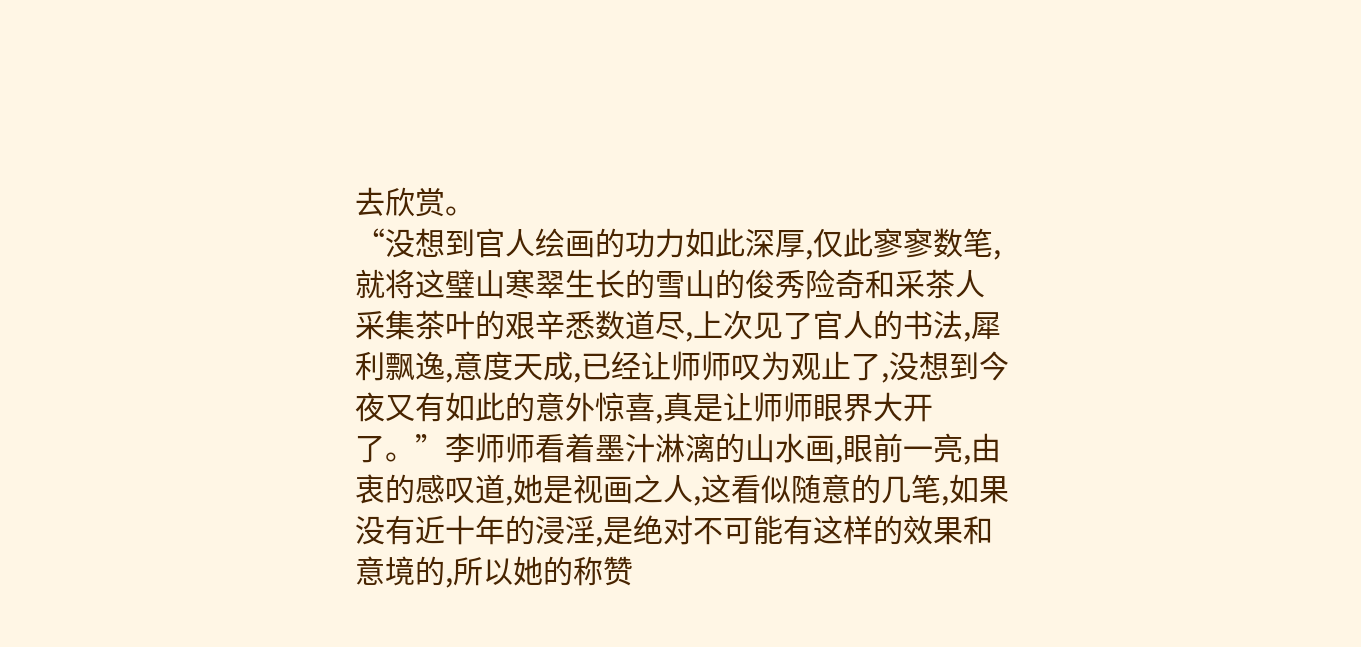去欣赏。
“没想到官人绘画的功力如此深厚,仅此寥寥数笔,就将这璧山寒翠生长的雪山的俊秀险奇和采茶人采集茶叶的艰辛悉数道尽,上次见了官人的书法,犀利飘逸,意度天成,已经让师师叹为观止了,没想到今夜又有如此的意外惊喜,真是让师师眼界大开了。”李师师看着墨汁淋漓的山水画,眼前一亮,由衷的感叹道,她是视画之人,这看似随意的几笔,如果没有近十年的浸淫,是绝对不可能有这样的效果和意境的,所以她的称赞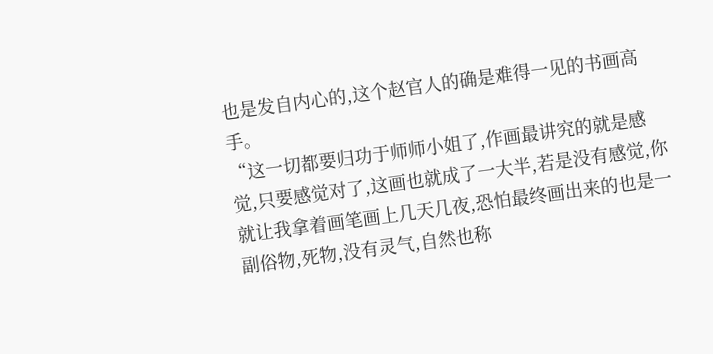也是发自内心的,这个赵官人的确是难得一见的书画高手。
“这一切都要归功于师师小姐了,作画最讲究的就是感觉,只要感觉对了,这画也就成了一大半,若是没有感觉,你就让我拿着画笔画上几天几夜,恐怕最终画出来的也是一副俗物,死物,没有灵气,自然也称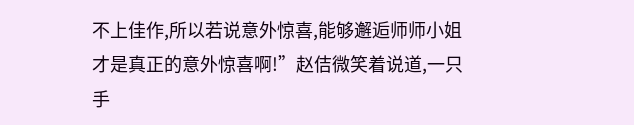不上佳作,所以若说意外惊喜,能够邂逅师师小姐才是真正的意外惊喜啊!”赵佶微笑着说道,一只手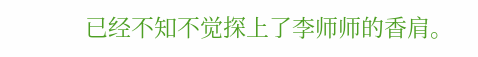已经不知不觉探上了李师师的香肩。